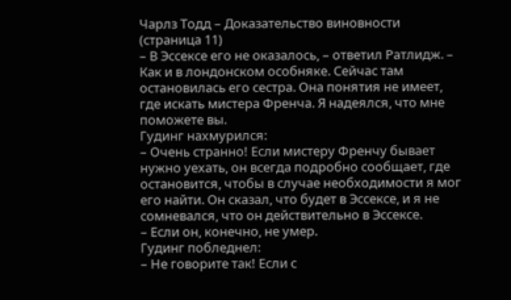Чарлз Тодд – Доказательство виновности (страница 11)
– В Эссексе его не оказалось, – ответил Ратлидж. – Как и в лондонском особняке. Сейчас там остановилась его сестра. Она понятия не имеет, где искать мистера Френча. Я надеялся, что мне поможете вы.
Гудинг нахмурился:
– Очень странно! Если мистеру Френчу бывает нужно уехать, он всегда подробно сообщает, где остановится, чтобы в случае необходимости я мог его найти. Он сказал, что будет в Эссексе, и я не сомневался, что он действительно в Эссексе.
– Если он, конечно, не умер.
Гудинг побледнел:
– Не говорите так! Если с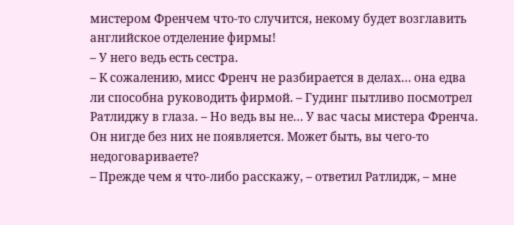мистером Френчем что-то случится, некому будет возглавить английское отделение фирмы!
– У него ведь есть сестра.
– К сожалению, мисс Френч не разбирается в делах… она едва ли способна руководить фирмой. – Гудинг пытливо посмотрел Ратлиджу в глаза. – Но ведь вы не… У вас часы мистера Френча. Он нигде без них не появляется. Может быть, вы чего-то недоговариваете?
– Прежде чем я что-либо расскажу, – ответил Ратлидж, – мне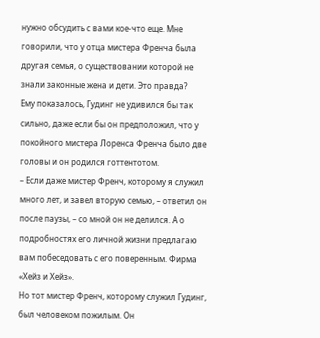нужно обсудить с вами кое-что еще. Мне говорили, что у отца мистера Френча была другая семья, о существовании которой не знали законные жена и дети. Это правда?
Ему показалось, Гудинг не удивился бы так сильно, даже если бы он предположил, что у покойного мистера Лоренса Френча было две головы и он родился готтентотом.
– Если даже мистер Френч, которому я служил много лет, и завел вторую семью, – ответил он после паузы, – со мной он не делился. А о подробностях его личной жизни предлагаю вам побеседовать с его поверенным. Фирма «Хейз и Хейз».
Но тот мистер Френч, которому служил Гудинг, был человеком пожилым. Он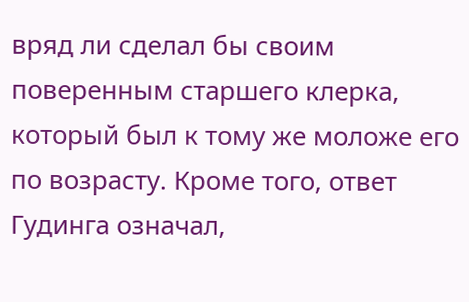вряд ли сделал бы своим поверенным старшего клерка, который был к тому же моложе его по возрасту. Кроме того, ответ Гудинга означал,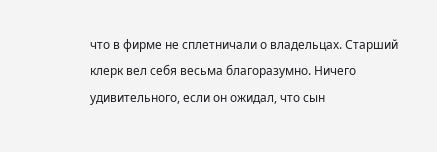что в фирме не сплетничали о владельцах. Старший клерк вел себя весьма благоразумно. Ничего удивительного, если он ожидал, что сын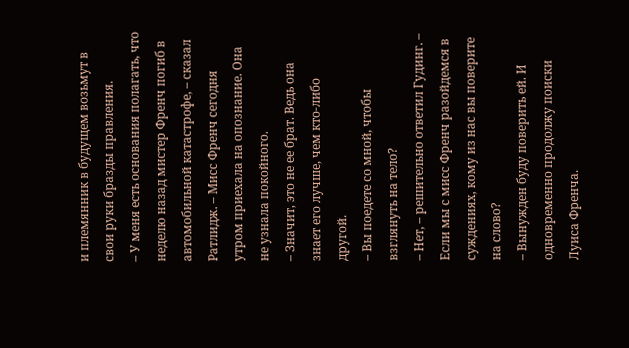и племянник в будущем возьмут в свои руки бразды правления.
– У меня есть основания полагать, что неделю назад мистер Френч погиб в автомобильной катастрофе, – сказал Ратлидж. – Мисс Френч сегодня утром приехала на опознание. Она не узнала покойного.
– Значит, это не ее брат. Ведь она знает его лучше, чем кто-либо другой.
– Вы поедете со мной, чтобы взглянуть на тело?
– Нет, – решительно ответил Гудинг. – Если мы с мисс Френч разойдемся в суждениях, кому из нас вы поверите на слово?
– Вынужден буду поверить ей. И одновременно продолжу поиски Луиса Френча.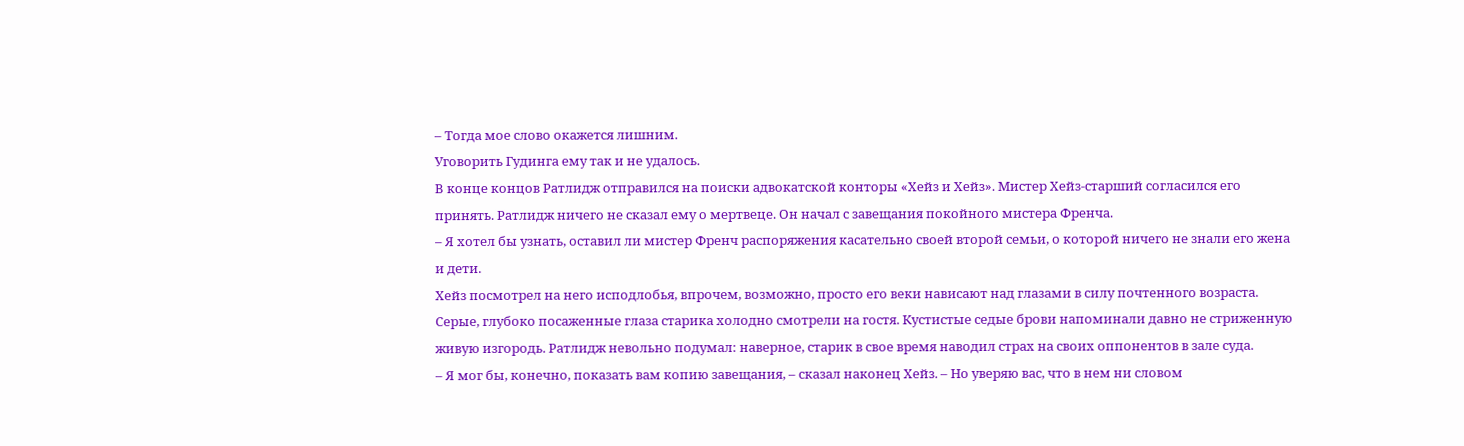– Тогда мое слово окажется лишним.
Уговорить Гудинга ему так и не удалось.
В конце концов Ратлидж отправился на поиски адвокатской конторы «Хейз и Хейз». Мистер Хейз-старший согласился его принять. Ратлидж ничего не сказал ему о мертвеце. Он начал с завещания покойного мистера Френча.
– Я хотел бы узнать, оставил ли мистер Френч распоряжения касательно своей второй семьи, о которой ничего не знали его жена и дети.
Хейз посмотрел на него исподлобья, впрочем, возможно, просто его веки нависают над глазами в силу почтенного возраста. Серые, глубоко посаженные глаза старика холодно смотрели на гостя. Кустистые седые брови напоминали давно не стриженную живую изгородь. Ратлидж невольно подумал: наверное, старик в свое время наводил страх на своих оппонентов в зале суда.
– Я мог бы, конечно, показать вам копию завещания, – сказал наконец Хейз. – Но уверяю вас, что в нем ни словом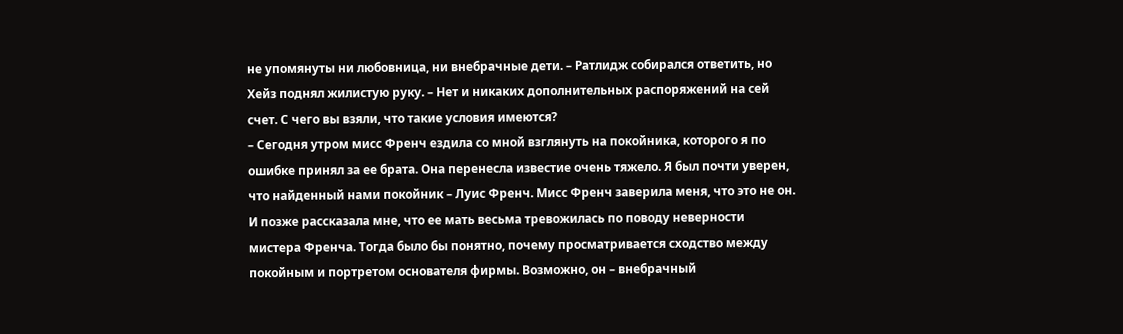не упомянуты ни любовница, ни внебрачные дети. – Ратлидж собирался ответить, но Хейз поднял жилистую руку. – Нет и никаких дополнительных распоряжений на сей счет. С чего вы взяли, что такие условия имеются?
– Сегодня утром мисс Френч ездила со мной взглянуть на покойника, которого я по ошибке принял за ее брата. Она перенесла известие очень тяжело. Я был почти уверен, что найденный нами покойник – Луис Френч. Мисс Френч заверила меня, что это не он. И позже рассказала мне, что ее мать весьма тревожилась по поводу неверности мистера Френча. Тогда было бы понятно, почему просматривается сходство между покойным и портретом основателя фирмы. Возможно, он – внебрачный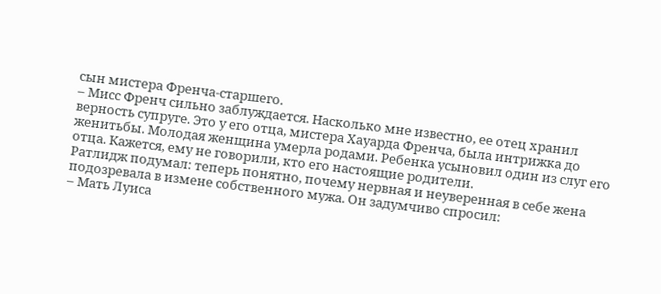сын мистера Френча-старшего.
– Мисс Френч сильно заблуждается. Насколько мне известно, ее отец хранил верность супруге. Это у его отца, мистера Хауарда Френча, была интрижка до женитьбы. Молодая женщина умерла родами. Ребенка усыновил один из слуг его отца. Кажется, ему не говорили, кто его настоящие родители.
Ратлидж подумал: теперь понятно, почему нервная и неуверенная в себе жена подозревала в измене собственного мужа. Он задумчиво спросил:
– Мать Луиса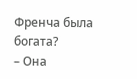Френча была богата?
– Она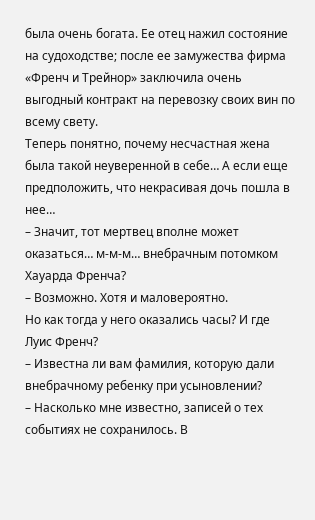была очень богата. Ее отец нажил состояние на судоходстве; после ее замужества фирма «Френч и Трейнор» заключила очень выгодный контракт на перевозку своих вин по всему свету.
Теперь понятно, почему несчастная жена была такой неуверенной в себе… А если еще предположить, что некрасивая дочь пошла в нее…
– Значит, тот мертвец вполне может оказаться… м-м-м… внебрачным потомком Хауарда Френча?
– Возможно. Хотя и маловероятно.
Но как тогда у него оказались часы? И где Луис Френч?
– Известна ли вам фамилия, которую дали внебрачному ребенку при усыновлении?
– Насколько мне известно, записей о тех событиях не сохранилось. В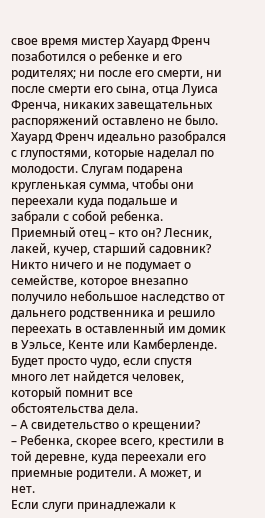свое время мистер Хауард Френч позаботился о ребенке и его родителях; ни после его смерти, ни после смерти его сына, отца Луиса Френча, никаких завещательных распоряжений оставлено не было.
Хауард Френч идеально разобрался с глупостями, которые наделал по молодости. Слугам подарена кругленькая сумма, чтобы они переехали куда подальше и забрали с собой ребенка. Приемный отец – кто он? Лесник, лакей, кучер, старший садовник? Никто ничего и не подумает о семействе, которое внезапно получило небольшое наследство от дальнего родственника и решило переехать в оставленный им домик в Уэльсе, Кенте или Камберленде. Будет просто чудо, если спустя много лет найдется человек, который помнит все обстоятельства дела.
– А свидетельство о крещении?
– Ребенка, скорее всего, крестили в той деревне, куда переехали его приемные родители. А может, и нет.
Если слуги принадлежали к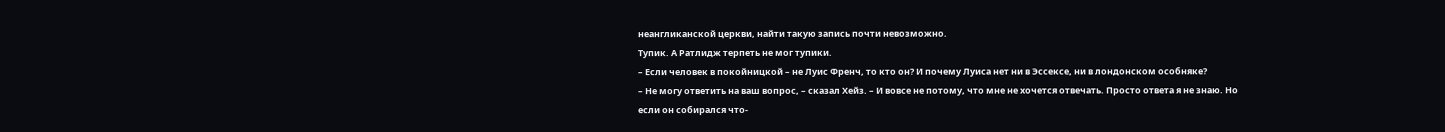неангликанской церкви, найти такую запись почти невозможно.
Тупик. А Ратлидж терпеть не мог тупики.
– Если человек в покойницкой – не Луис Френч, то кто он? И почему Луиса нет ни в Эссексе, ни в лондонском особняке?
– Не могу ответить на ваш вопрос, – сказал Хейз. – И вовсе не потому, что мне не хочется отвечать. Просто ответа я не знаю. Но если он собирался что-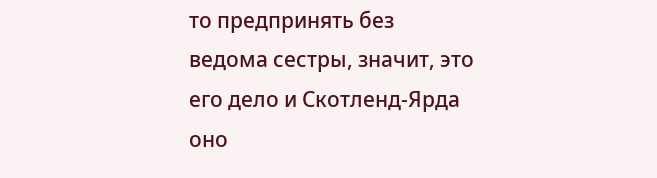то предпринять без ведома сестры, значит, это его дело и Скотленд-Ярда оно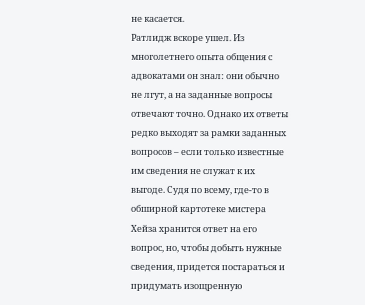не касается.
Ратлидж вскоре ушел. Из многолетнего опыта общения с адвокатами он знал: они обычно не лгут, а на заданные вопросы отвечают точно. Однако их ответы редко выходят за рамки заданных вопросов – если только известные им сведения не служат к их выгоде. Судя по всему, где-то в обширной картотеке мистера Хейза хранится ответ на его вопрос, но, чтобы добыть нужные сведения, придется постараться и придумать изощренную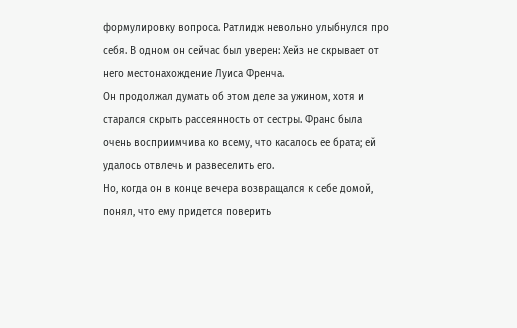формулировку вопроса. Ратлидж невольно улыбнулся про себя. В одном он сейчас был уверен: Хейз не скрывает от него местонахождение Луиса Френча.
Он продолжал думать об этом деле за ужином, хотя и старался скрыть рассеянность от сестры. Франс была очень восприимчива ко всему, что касалось ее брата; ей удалось отвлечь и развеселить его.
Но, когда он в конце вечера возвращался к себе домой, понял, что ему придется поверить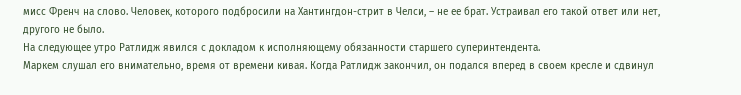мисс Френч на слово. Человек, которого подбросили на Хантингдон-стрит в Челси, – не ее брат. Устраивал его такой ответ или нет, другого не было.
На следующее утро Ратлидж явился с докладом к исполняющему обязанности старшего суперинтендента.
Маркем слушал его внимательно, время от времени кивая. Когда Ратлидж закончил, он подался вперед в своем кресле и сдвинул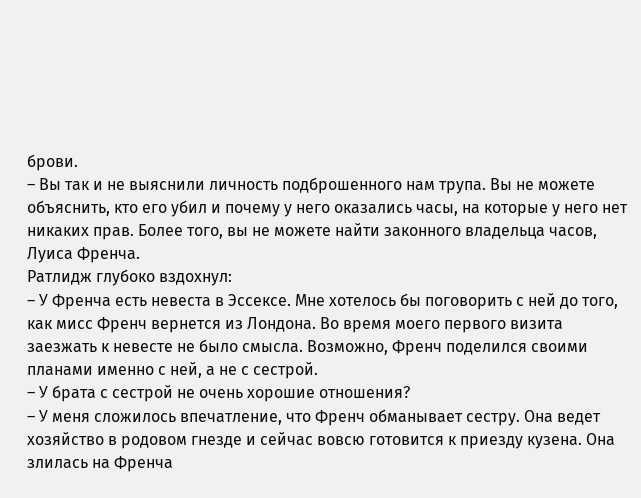брови.
– Вы так и не выяснили личность подброшенного нам трупа. Вы не можете объяснить, кто его убил и почему у него оказались часы, на которые у него нет никаких прав. Более того, вы не можете найти законного владельца часов, Луиса Френча.
Ратлидж глубоко вздохнул:
– У Френча есть невеста в Эссексе. Мне хотелось бы поговорить с ней до того, как мисс Френч вернется из Лондона. Во время моего первого визита заезжать к невесте не было смысла. Возможно, Френч поделился своими планами именно с ней, а не с сестрой.
– У брата с сестрой не очень хорошие отношения?
– У меня сложилось впечатление, что Френч обманывает сестру. Она ведет хозяйство в родовом гнезде и сейчас вовсю готовится к приезду кузена. Она злилась на Френча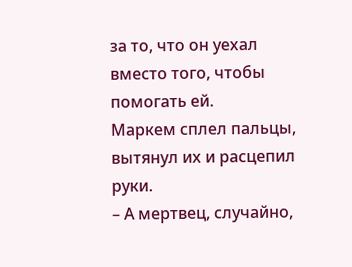за то, что он уехал вместо того, чтобы помогать ей.
Маркем сплел пальцы, вытянул их и расцепил руки.
– А мертвец, случайно,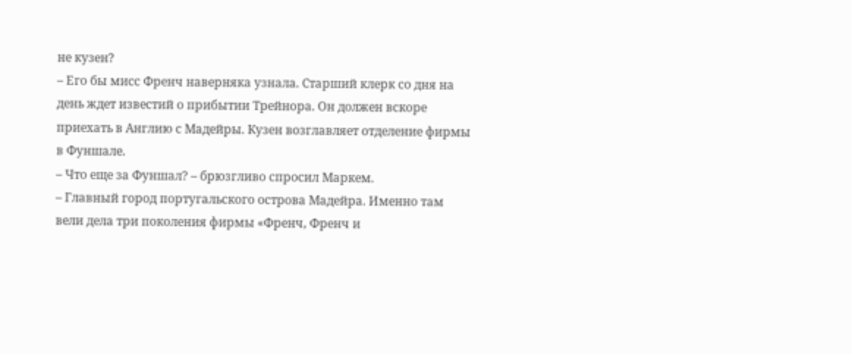не кузен?
– Его бы мисс Френч наверняка узнала. Старший клерк со дня на день ждет известий о прибытии Трейнора. Он должен вскоре приехать в Англию с Мадейры. Кузен возглавляет отделение фирмы в Фуншале.
– Что еще за Фуншал? – брюзгливо спросил Маркем.
– Главный город португальского острова Мадейра. Именно там вели дела три поколения фирмы «Френч, Френч и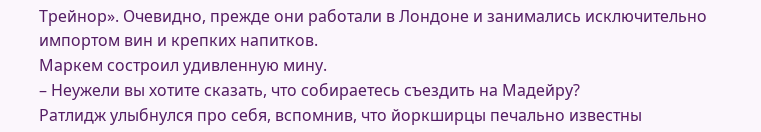Трейнор». Очевидно, прежде они работали в Лондоне и занимались исключительно импортом вин и крепких напитков.
Маркем состроил удивленную мину.
– Неужели вы хотите сказать, что собираетесь съездить на Мадейру?
Ратлидж улыбнулся про себя, вспомнив, что йоркширцы печально известны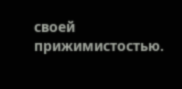своей прижимистостью.